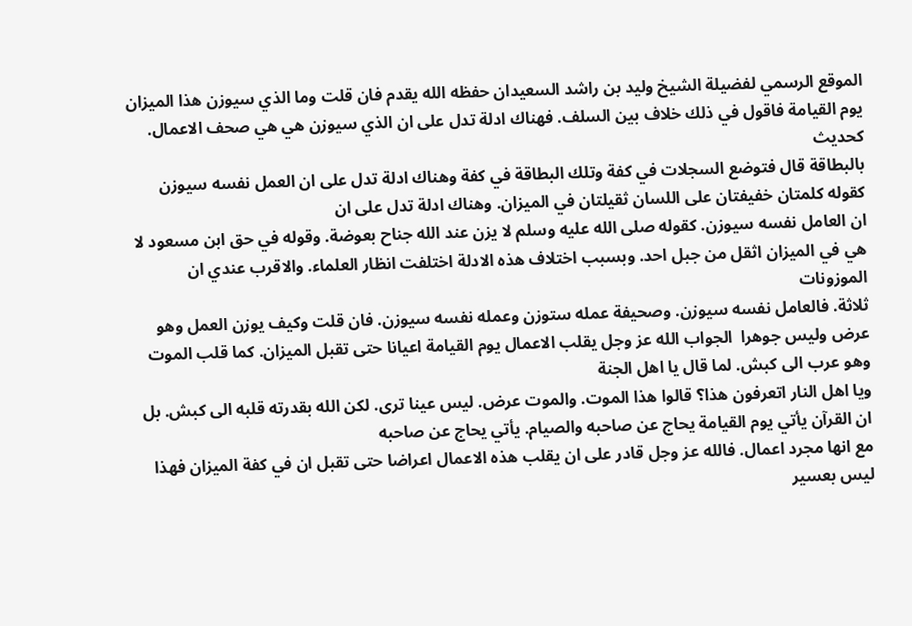الموقع الرسمي لفضيلة الشيخ وليد بن راشد السعيدان حفظه الله يقدم فان قلت وما الذي سيوزن هذا الميزان يوم القيامة فاقول في ذلك خلاف بين السلف. فهناك ادلة تدل على ان الذي سيوزن هي هي صحف الاعمال. كحديث
بالبطاقة قال فتوضع السجلات في كفة وتلك البطاقة في كفة وهناك ادلة تدل على ان العمل نفسه سيوزن كقوله كلمتان خفيفتان على اللسان ثقيلتان في الميزان. وهناك ادلة تدل على ان
ان العامل نفسه سيوزن. كقوله صلى الله عليه وسلم لا يزن عند الله جناح بعوضة. وقوله في حق ابن مسعود لا هي في الميزان اثقل من جبل احد. وبسبب اختلاف هذه الادلة اختلفت انظار العلماء. والاقرب عندي ان الموزونات
ثلاثة. فالعامل نفسه سيوزن. وصحيفة عمله ستوزن وعمله نفسه سيوزن. فان قلت وكيف يوزن العمل وهو عرض وليس جوهرا  الجواب الله عز وجل يقلب الاعمال يوم القيامة اعيانا حتى تقبل الميزان. كما قلب الموت وهو عرب الى كبش. لما قال يا اهل الجنة
ويا اهل النار اتعرفون هذا؟ قالوا هذا الموت. والموت عرض. ليس عينا ترى. لكن الله بقدرته قلبه الى كبش. بل ان القرآن يأتي يوم القيامة يحاج عن صاحبه والصيام. يأتي يحاج عن صاحبه
مع انها مجرد اعمال. فالله عز وجل قادر على ان يقلب هذه الاعمال اعراضا حتى تقبل ان في كفة الميزان فهذا ليس بعسير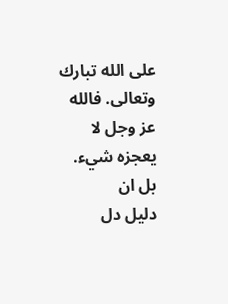على الله تبارك وتعالى. فالله عز وجل لا يعجزه شيء. بل ان
دليل دل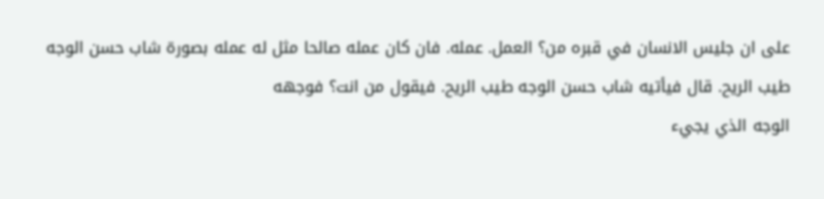على ان جليس الانسان في قبره من؟ العمل. عمله. فان كان عمله صالحا مثل له عمله بصورة شاب حسن الوجه طيب الريح. قال فيأتيه شاب حسن الوجه طيب الريح. فيقول من انت؟ فوجهه
الوجه الذي يجيء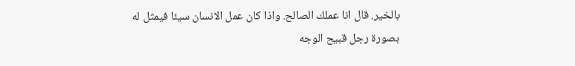بالخير. قال انا عملك الصالح. واذا كان عمل الانسان سيئا فيمثل له بصورة رجل قبيح الوجه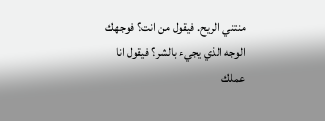منتني الريح. فيقول من انت؟ فوجهك الوجه الذي يجيء بالشر؟ فيقول انا عملك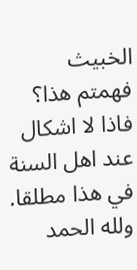الخبيث
فهمتم هذا؟ فاذا لا اشكال عند اهل السنة في هذا مطلقا. ولله الحمد